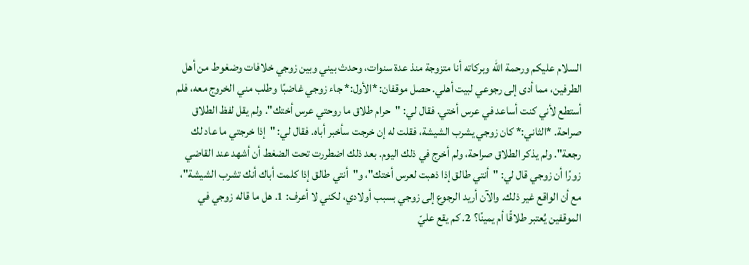السلام عليكم ورحمة الله وبركاته أنا متزوجة منذ عدة سنوات، وحدث بيني وبين زوجي خلافات وضغوط من أهل الطرفين، مما أدى إلى رجوعي لبيت أهلي. حصل موقفان: *الأول:* جاء زوجي غاضبًا وطلب مني الخروج معه، فلم أستطع لأني كنت أساعد في عرس أختي. فقال لي: "حرام طلاق ما روحتي عرس أختك". ولم يقل لفظ الطلاق صراحة. *الثاني:* كان زوجي يشرب الشيشة، فقلت له إن خرجت سأخبر أباه. فقال لي: "إذا خرجتي ما عاد لك رجعة". ولم يذكر الطلاق صراحة، ولم أخرج في ذلك اليوم. بعد ذلك اضطررت تحت الضغط أن أشهد عند القاضي زورًا أن زوجي قال لي: "أنتي طالق إذا ذهبت لعرس أختك"، و"أنتي طالق إذا كلمت أباك أنك تشرب الشيشة"، مع أن الواقع غير ذلك. والآن أريد الرجوع إلى زوجي بسبب أولادي، لكني لا أعرف: 1. هل ما قاله زوجي في الموقفين يُعتبر طلاقًا أم يمينًا؟ 2. كم يقع عليّ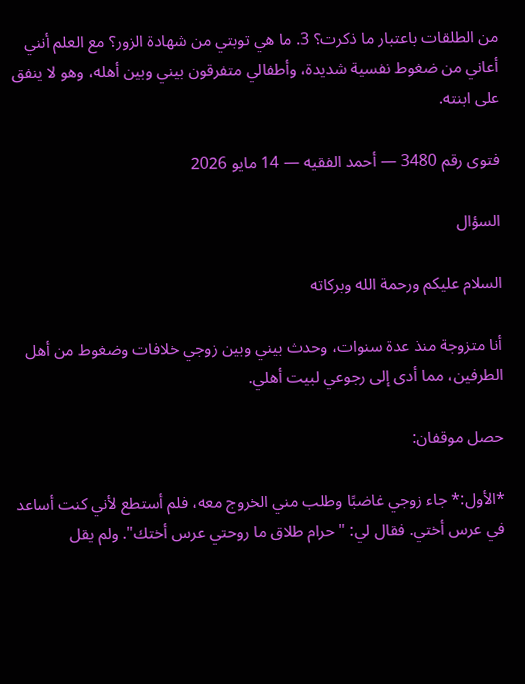من الطلقات باعتبار ما ذكرت؟ 3. ما هي توبتي من شهادة الزور؟ مع العلم أنني أعاني من ضغوط نفسية شديدة، وأطفالي متفرقون بيني وبين أهله، وهو لا ينفق على ابنته.

فتوى رقم 3480 — أحمد الفقيه — 14 مايو 2026

السؤال

السلام عليكم ورحمة الله وبركاته

أنا متزوجة منذ عدة سنوات، وحدث بيني وبين زوجي خلافات وضغوط من أهل الطرفين، مما أدى إلى رجوعي لبيت أهلي.

حصل موقفان:

*الأول:* جاء زوجي غاضبًا وطلب مني الخروج معه، فلم أستطع لأني كنت أساعد في عرس أختي. فقال لي: "حرام طلاق ما روحتي عرس أختك". ولم يقل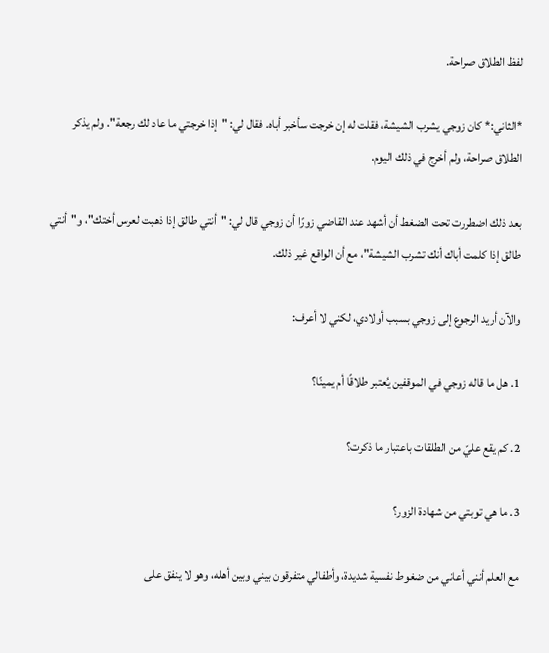لفظ الطلاق صراحة.

*الثاني:* كان زوجي يشرب الشيشة، فقلت له إن خرجت سأخبر أباه. فقال لي: "إذا خرجتي ما عاد لك رجعة". ولم يذكر الطلاق صراحة، ولم أخرج في ذلك اليوم.

بعد ذلك اضطررت تحت الضغط أن أشهد عند القاضي زورًا أن زوجي قال لي: "أنتي طالق إذا ذهبت لعرس أختك"، و"أنتي طالق إذا كلمت أباك أنك تشرب الشيشة"، مع أن الواقع غير ذلك.

والآن أريد الرجوع إلى زوجي بسبب أولادي، لكني لا أعرف:

1. هل ما قاله زوجي في الموقفين يُعتبر طلاقًا أم يمينًا؟

2. كم يقع عليّ من الطلقات باعتبار ما ذكرت؟

3. ما هي توبتي من شهادة الزور؟

مع العلم أنني أعاني من ضغوط نفسية شديدة، وأطفالي متفرقون بيني وبين أهله، وهو لا ينفق على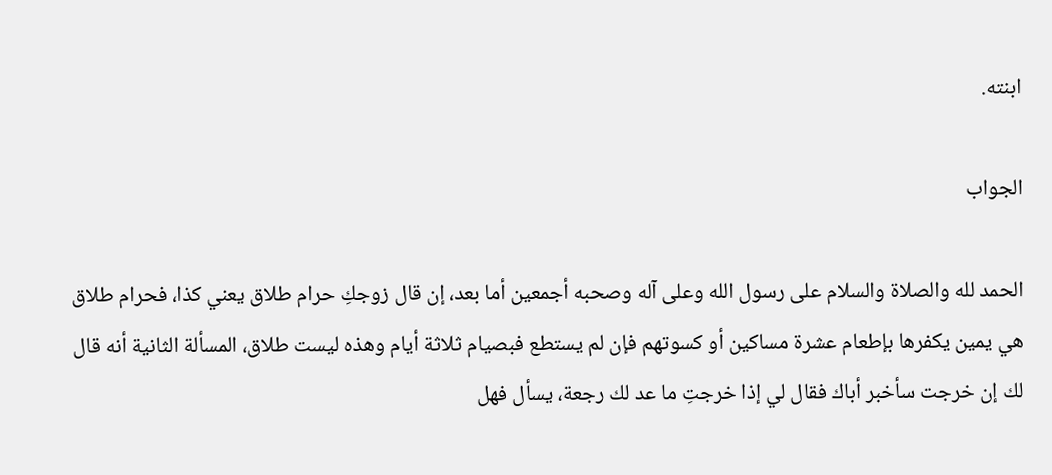ابنته.

الجواب

الحمد لله والصلاة والسلام على رسول الله وعلى آله وصحبه أجمعين أما بعد، إن قال زوجكِ حرام طلاق يعني كذا، فحرام طلاق هي يمين يكفرها بإطعام عشرة مساكين أو كسوتهم فإن لم يستطع فبصيام ثلاثة أيام وهذه ليست طلاق، المسألة الثانية أنه قال لك إن خرجت سأخبر أباك فقال لي إذا خرجتِ ما عد لك رجعة، يسأل فهل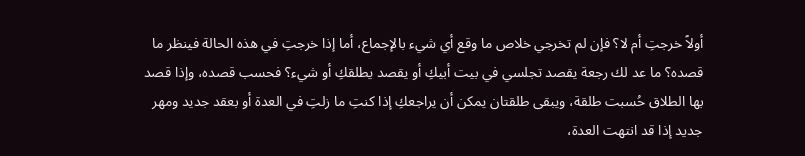أولاً خرجتِ أم لا؟ فإن لم تخرجي خلاص ما وقع أي شيء بالإجماع، أما إذا خرجتِ في هذه الحالة فينظر ما قصده؟ ما عد لك رجعة يقصد تجلسي في بيت أبيكِ أو يقصد يطلقكِ أو شيء؟ فحسب قصده، وإذا قصد بها الطلاق حُسبت طلقة، ويبقى طلقتان يمكن أن يراجعكِ إذا كنتِ ما زلتِ في العدة أو بعقد جديد ومهر جديد إذا قد انتهت العدة،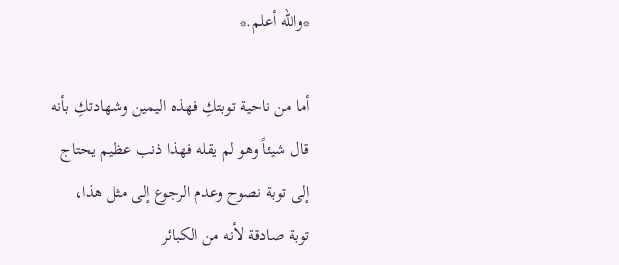*والله أعلم.*

أما من ناحية توبتكِ فهذه اليمين وشهادتكِ بأنه قال شيئاً وهو لم يقله فهذا ذنب عظيم يحتاج إلى توبة نصوح وعدم الرجوع إلى مثل هذا، توبة صادقة لأنه من الكبائر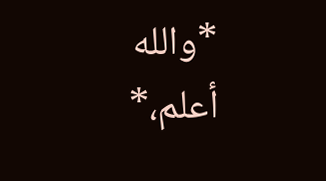*والله أعلم،*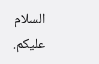السلام عليكم.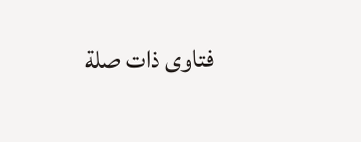فتاوى ذات صلة